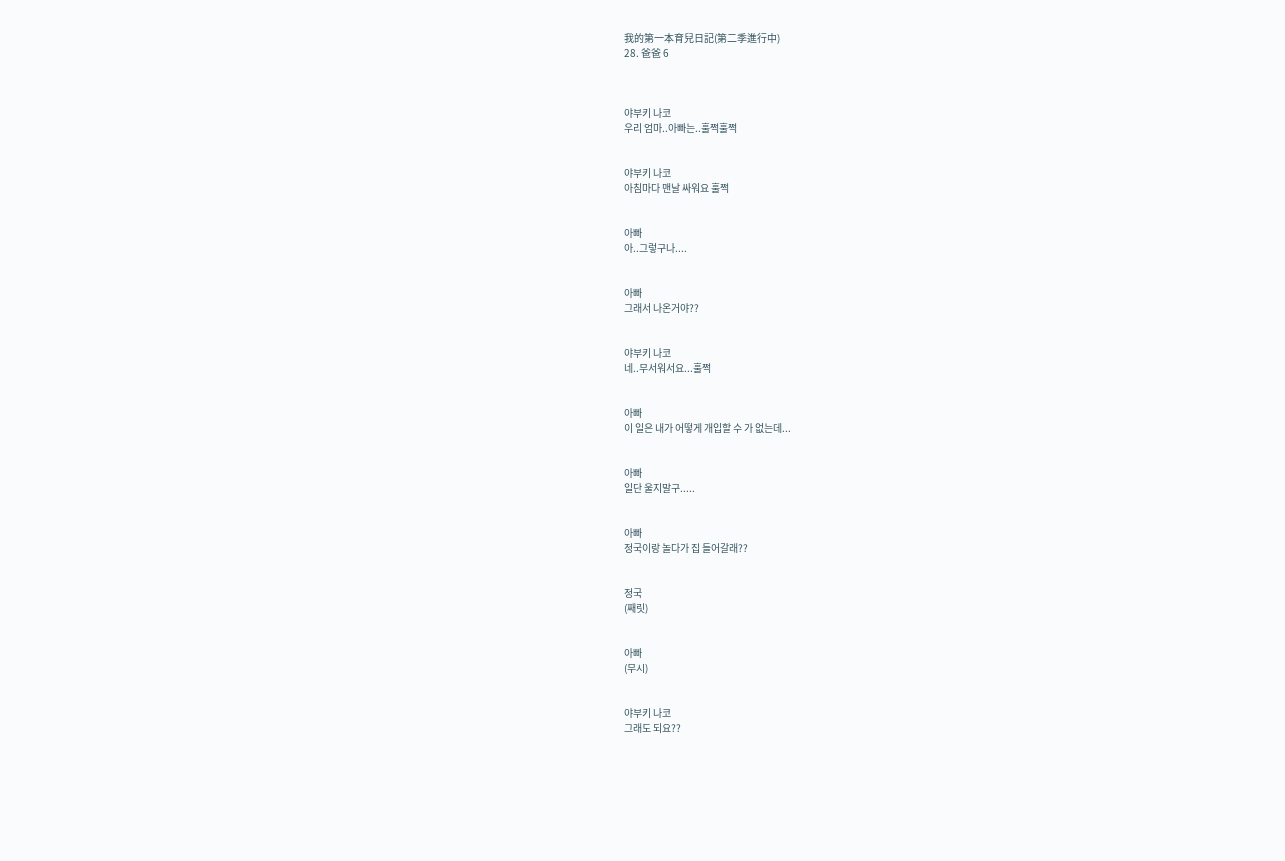我的第一本育兒日記(第二季進行中)
28. 爸爸 6



야부키 나코
우리 엄마..아빠는..훌쩍훌쩍


야부키 나코
아침마다 맨날 싸워요 훌쩍


아빠
아..그렇구나....


아빠
그래서 나온거야??


야부키 나코
네..무서워서요...훌쩍


아빠
이 일은 내가 어떻게 개입할 수 가 없는데...


아빠
일단 울지말구.....


아빠
정국이랑 놀다가 집 들어갈래??


정국
(째릿)


아빠
(무시)


야부키 나코
그래도 되요??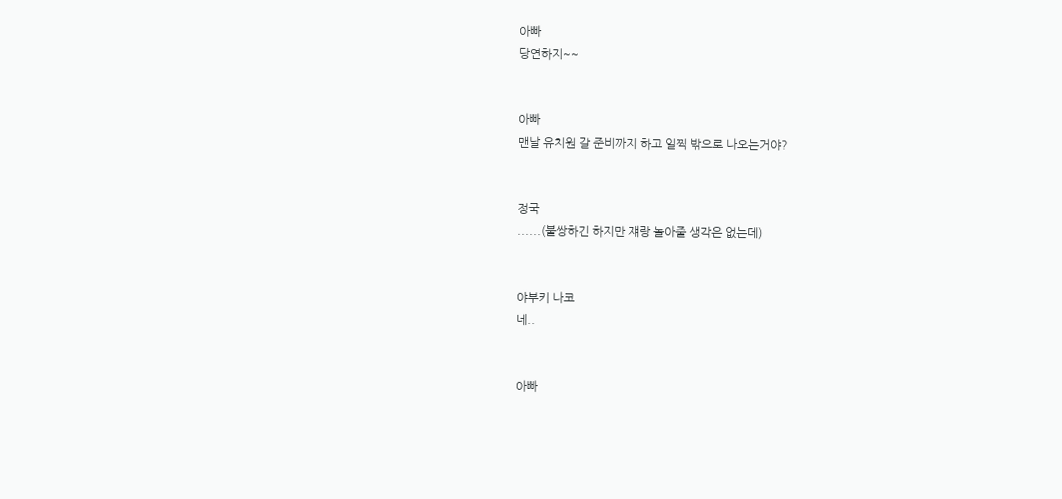아빠
당연하지~~


아빠
맨날 유치원 갈 준비까지 하고 일찍 밖으로 나오는거야?


정국
......(불쌍하긴 하지만 쟤랑 놀아줄 생각은 없는데)


야부키 나코
네..


아빠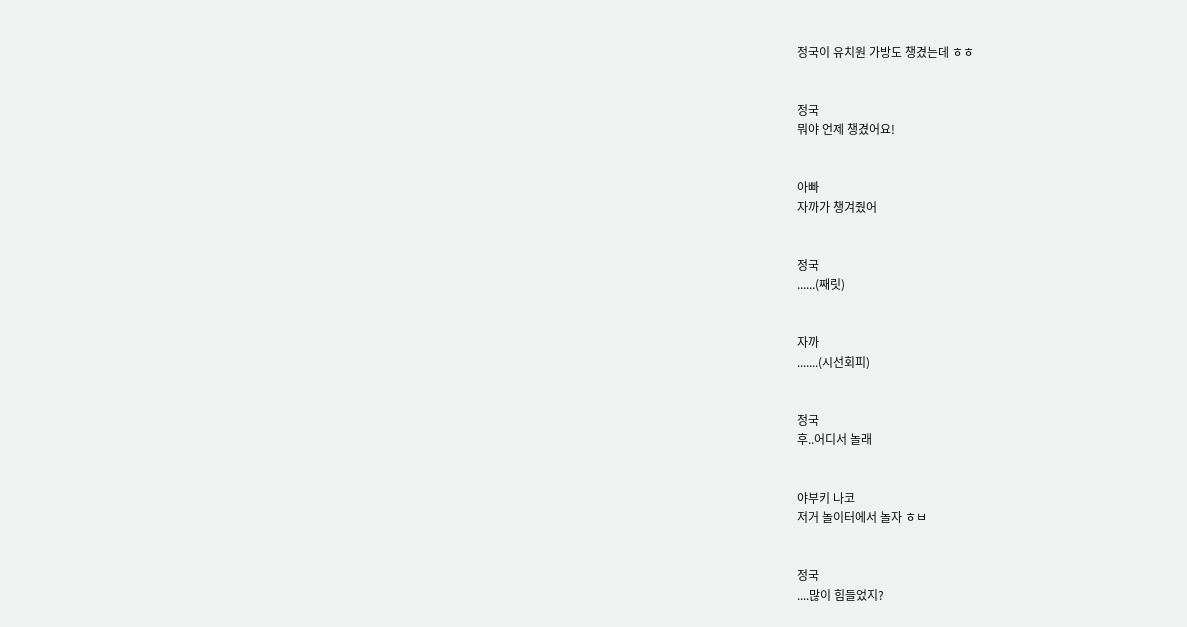정국이 유치원 가방도 챙겼는데 ㅎㅎ


정국
뭐야 언제 챙겼어요!


아빠
자까가 챙겨줬어


정국
......(째릿)


자까
.......(시선회피)


정국
후..어디서 놀래


야부키 나코
저거 놀이터에서 놀자 ㅎㅂ


정국
....많이 힘들었지?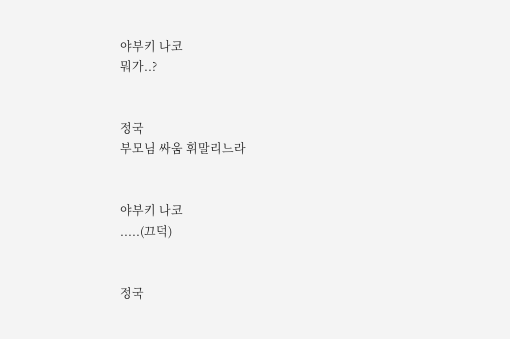야부키 나코
뭐가..?


정국
부모님 싸움 휘말리느라


야부키 나코
.....(끄덕)


정국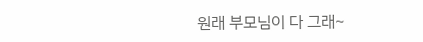원래 부모님이 다 그래~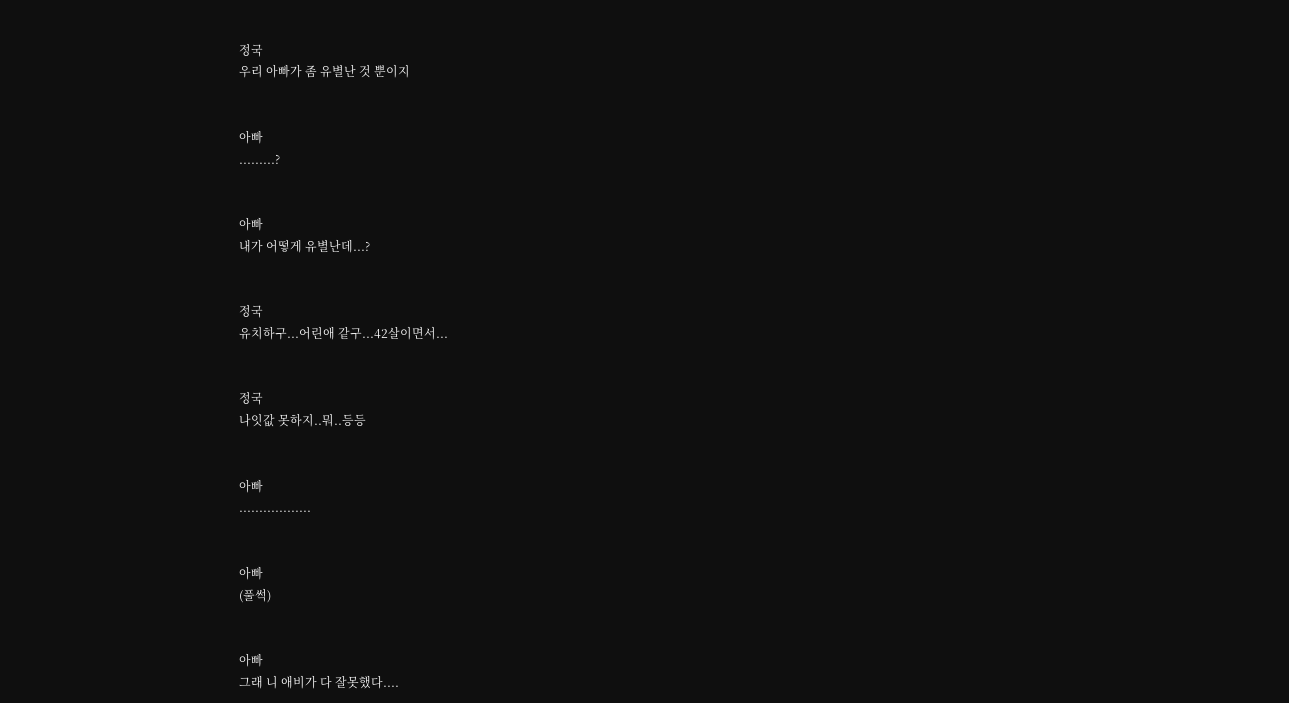정국
우리 아빠가 좀 유별난 것 뿐이지


아빠
.........?


아빠
내가 어떻게 유별난데...?


정국
유치하구...어린애 같구...42살이면서...


정국
나잇값 못하지..뭐..등등


아빠
..................


아빠
(풀썩)


아빠
그래 니 애비가 다 잘못했다....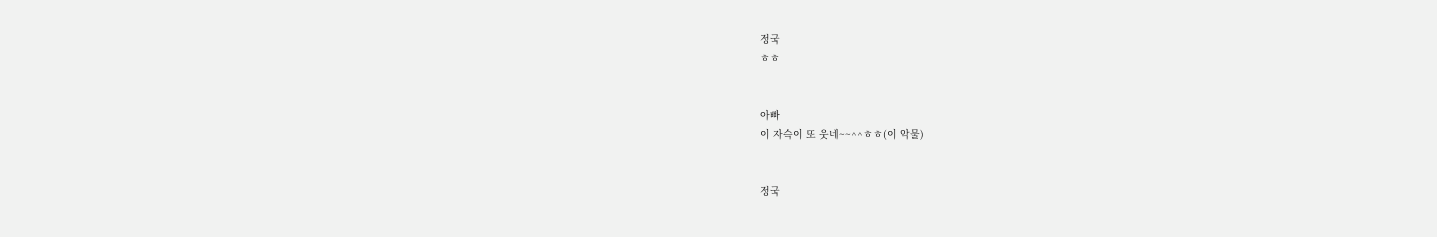정국
ㅎㅎ


아빠
이 자슥이 또 웃네~~^^ㅎㅎ(이 악물)


정국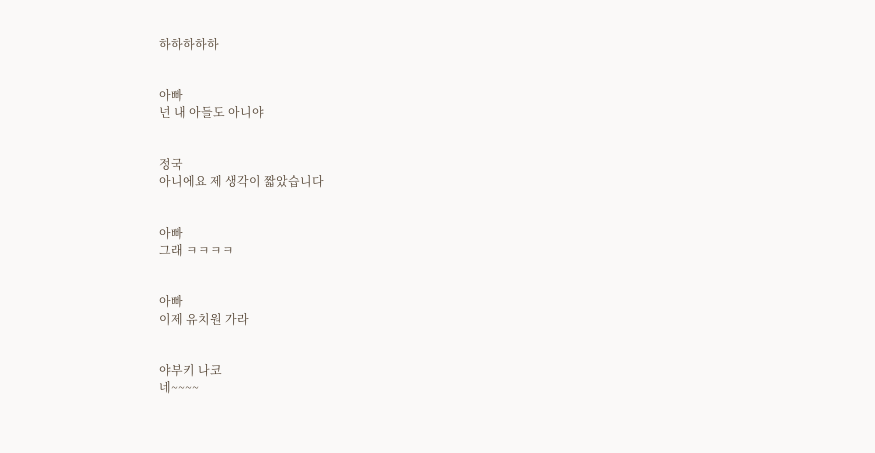하하하하하


아빠
넌 내 아들도 아니야


정국
아니에요 제 생각이 짧았습니다


아빠
그래 ㅋㅋㅋㅋ


아빠
이제 유치원 가라


야부키 나코
네~~~~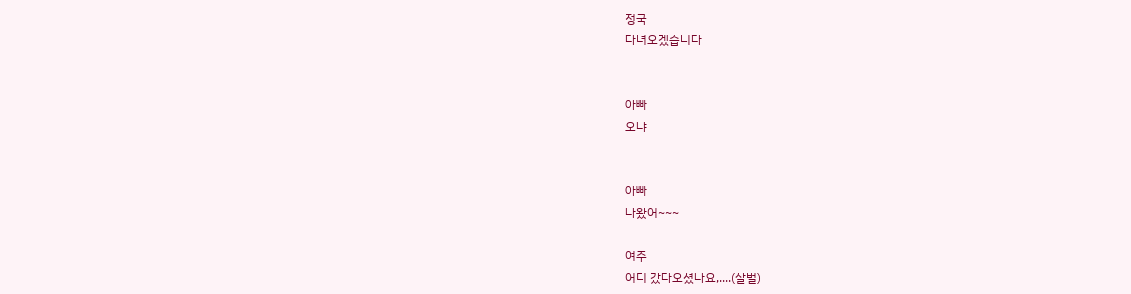정국
다녀오겠습니다


아빠
오냐


아빠
나왔어~~~

여주
어디 갔다오셨나요,....(살벌)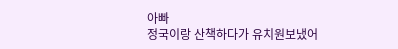아빠
정국이랑 산책하다가 유치원보냈어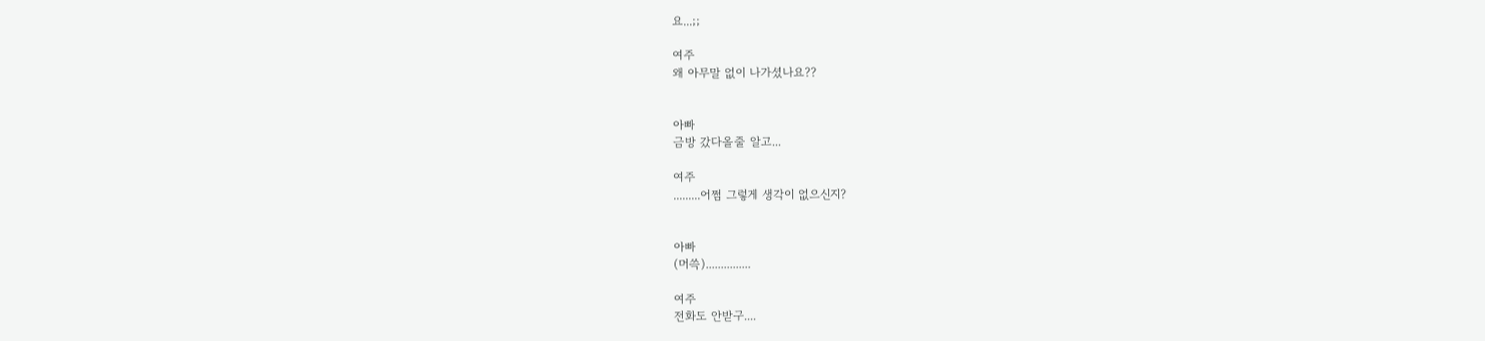요...;;

여주
왜 아무말 없이 나가셨나요??


아빠
금방 갔다올줄 알고...

여주
.........어쩜 그렇게 생각이 없으신지?


아빠
(머쓱)...............

여주
전화도 안받구....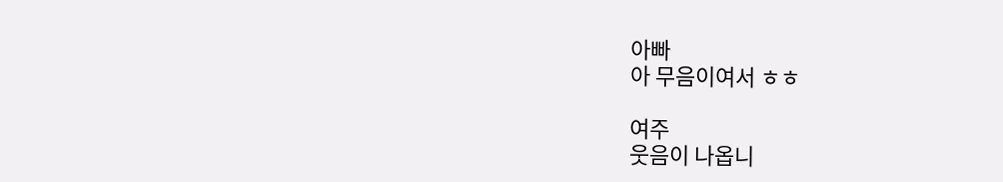아빠
아 무음이여서 ㅎㅎ

여주
웃음이 나옵니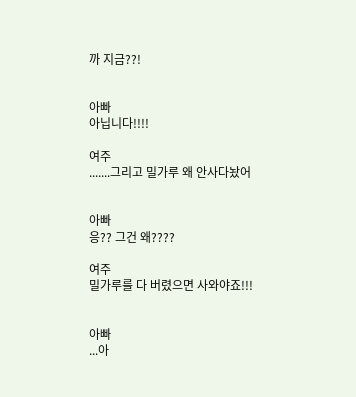까 지금??!


아빠
아닙니다!!!!

여주
.......그리고 밀가루 왜 안사다놨어


아빠
응?? 그건 왜????

여주
밀가루를 다 버렸으면 사와야죠!!!


아빠
...아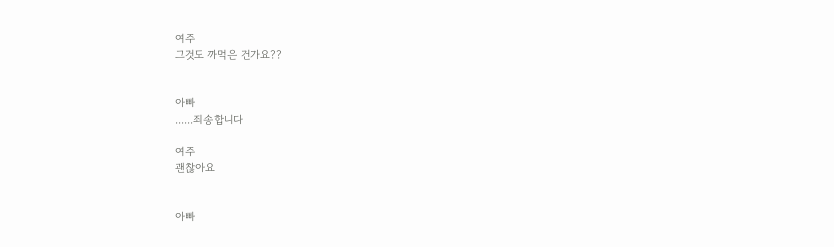여주
그것도 까먹은 건가요??


아빠
......죄송합니다

여주
괜찮아요


아빠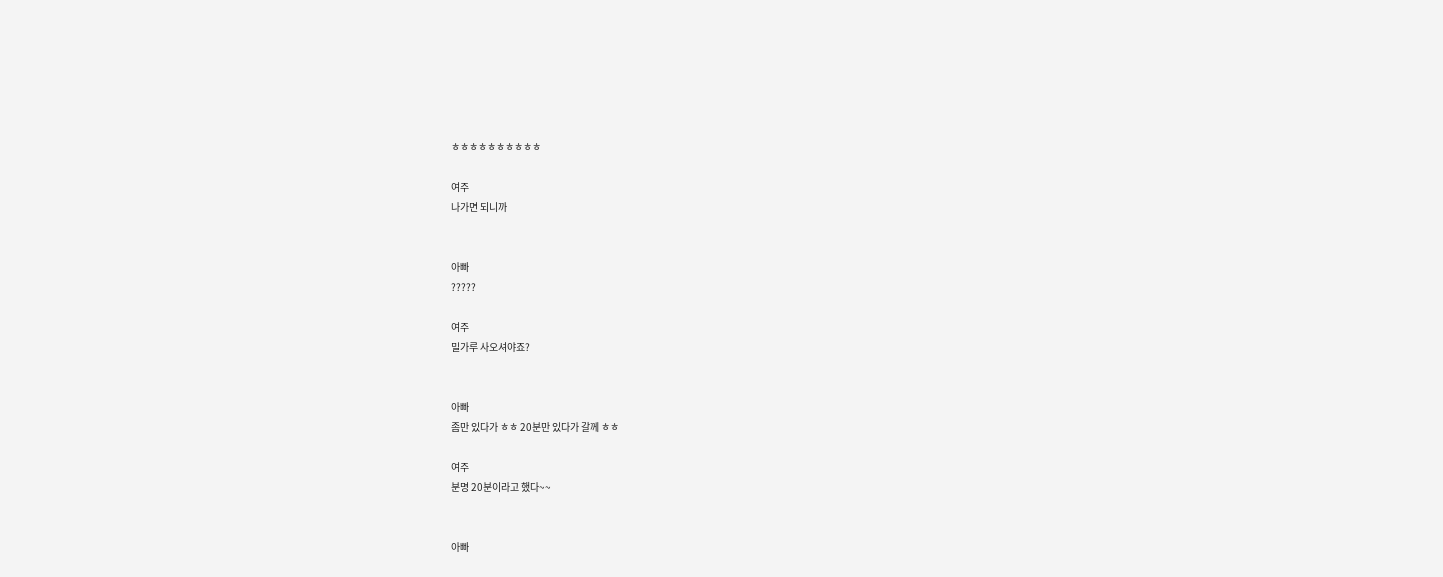ㅎㅎㅎㅎㅎㅎㅎㅎㅎㅎ

여주
나가면 되니까


아빠
?????

여주
밀가루 사오셔야죠?


아빠
좀만 있다가 ㅎㅎ 20분만 있다가 갈께 ㅎㅎ

여주
분명 20분이라고 했다~~


아빠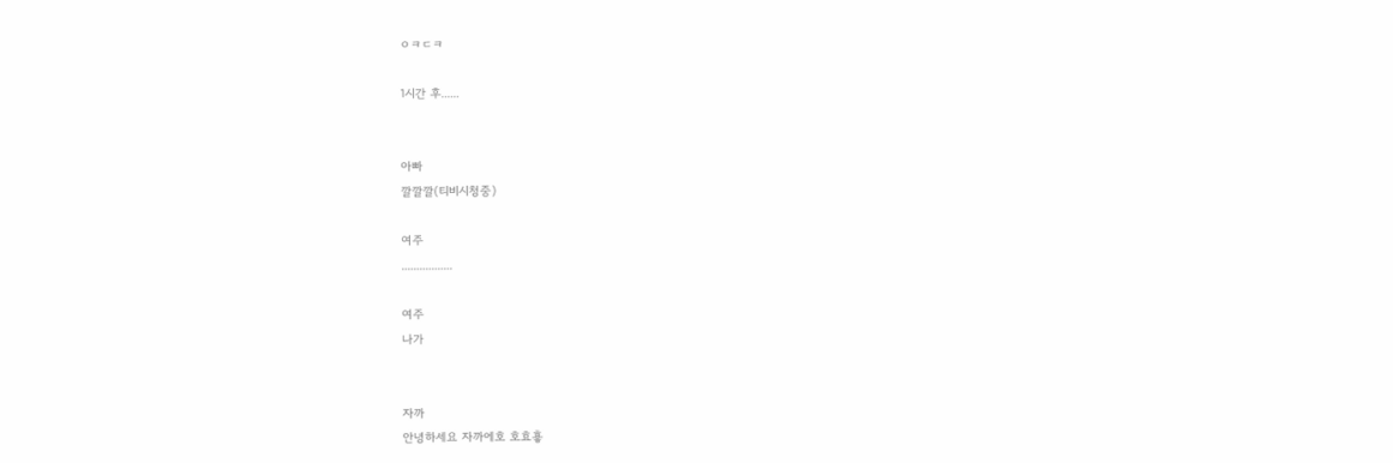ㅇㅋㄷㅋ

1시간 후......


아빠
깔깔깔(티비시청중)

여주
.................

여주
나가


자까
안녕하세요 자까에호 호효훃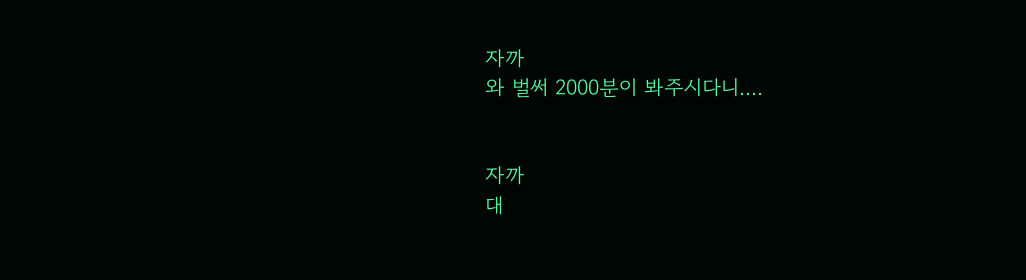자까
와 벌써 2000분이 봐주시다니....


자까
대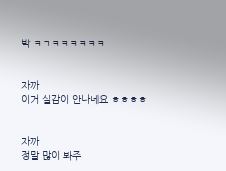박 ㅋㄱㅋㅋㅋㅋㅋㅋ


자까
이거 실감이 안나네요 ㅎㅎㅎㅎ


자까
정말 많이 봐주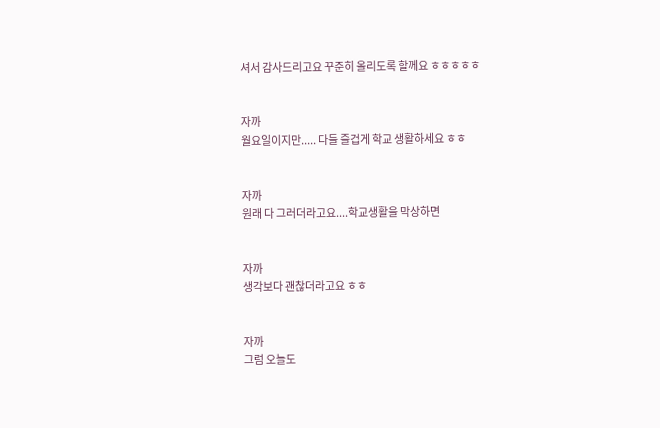셔서 감사드리고요 꾸준히 올리도록 할께요 ㅎㅎㅎㅎㅎ


자까
월요일이지만..... 다들 즐겁게 학교 생활하세요 ㅎㅎ


자까
원래 다 그러더라고요....학교생활을 막상하면


자까
생각보다 괜찮더라고요 ㅎㅎ


자까
그럼 오늘도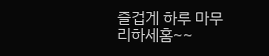즐겁게 하루 마무리하세홈~~